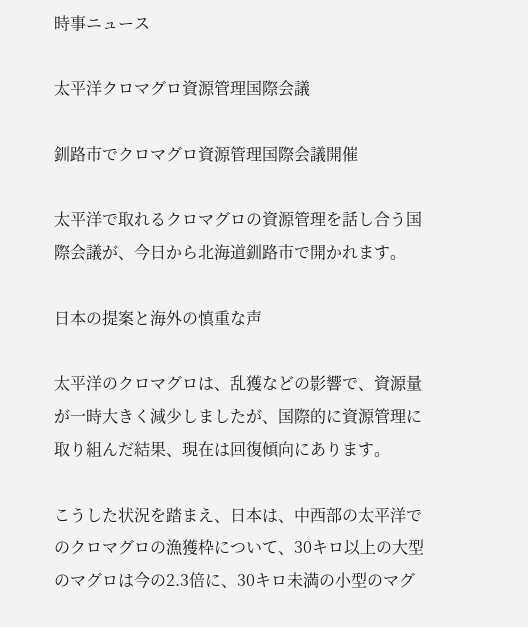時事ニュース

太平洋クロマグロ資源管理国際会議

釧路市でクロマグロ資源管理国際会議開催

太平洋で取れるクロマグロの資源管理を話し合う国際会議が、今日から北海道釧路市で開かれます。

日本の提案と海外の慎重な声

太平洋のクロマグロは、乱獲などの影響で、資源量が一時大きく減少しましたが、国際的に資源管理に取り組んだ結果、現在は回復傾向にあります。

こうした状況を踏まえ、日本は、中西部の太平洋でのクロマグロの漁獲枠について、30キロ以上の大型のマグロは今の2.3倍に、30キロ未満の小型のマグ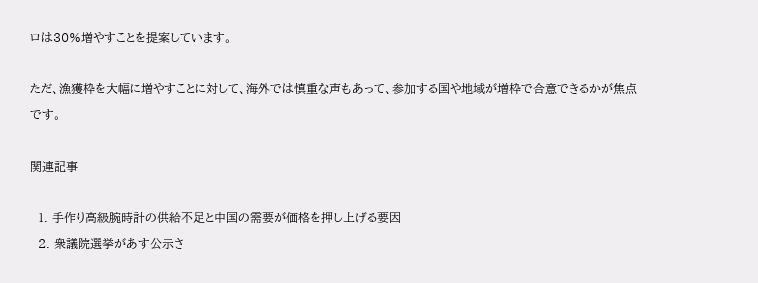ロは30%増やすことを提案しています。

ただ、漁獲枠を大幅に増やすことに対して、海外では慎重な声もあって、参加する国や地域が増枠で合意できるかが焦点です。

関連記事

  1. 手作り高級腕時計の供給不足と中国の需要が価格を押し上げる要因
  2. 衆議院選挙があす公示さ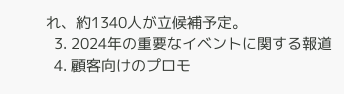れ、約1340人が立候補予定。
  3. 2024年の重要なイベントに関する報道
  4. 顧客向けのプロモ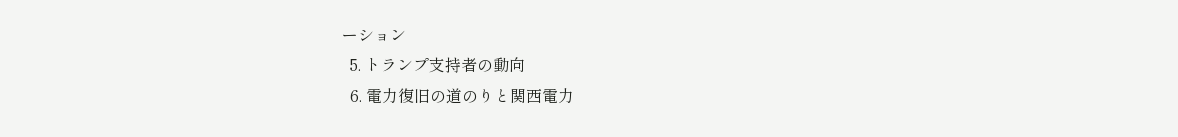ーション
  5. トランプ支持者の動向
  6. 電力復旧の道のりと関西電力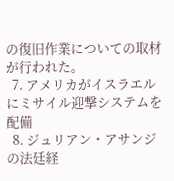の復旧作業についての取材が行われた。
  7. アメリカがイスラエルにミサイル迎撃システムを配備
  8. ジュリアン・アサンジの法廷経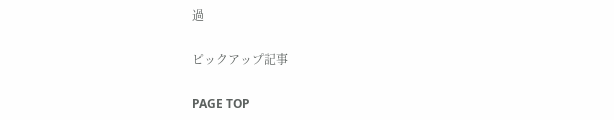過

ピックアップ記事

PAGE TOP